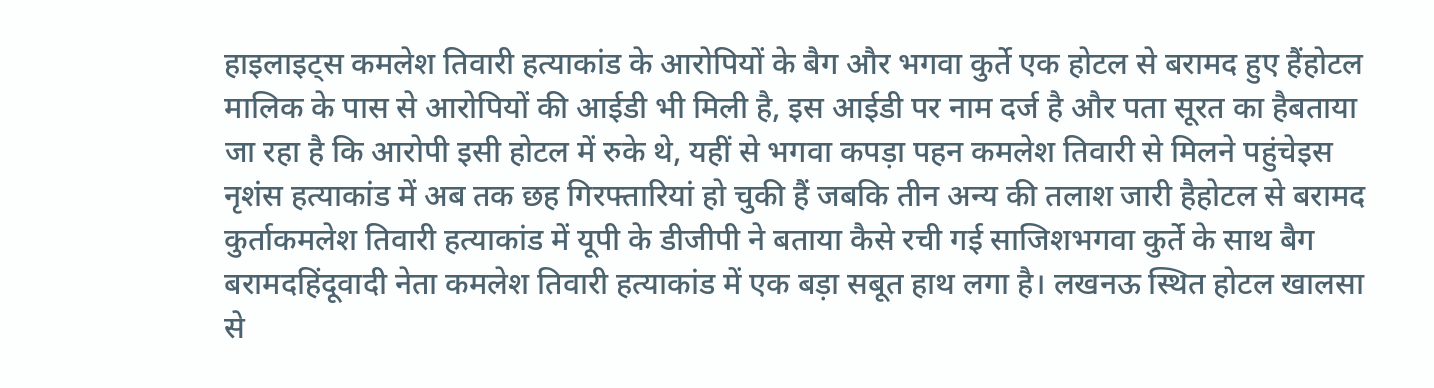हाइलाइट्स कमलेश तिवारी हत्याकांड के आरोपियों के बैग और भगवा कुर्ते एक होटल से बरामद हुए हैंहोटल मालिक के पास से आरोपियों की आईडी भी मिली है, इस आईडी पर नाम दर्ज है और पता सूरत का हैबताया जा रहा है कि आरोपी इसी होटल में रुके थे, यहीं से भगवा कपड़ा पहन कमलेश तिवारी से मिलने पहुंचेइस नृशंस हत्याकांड में अब तक छह गिरफ्तारियां हो चुकी हैं जबकि तीन अन्य की तलाश जारी हैहोटल से बरामद कुर्ताकमलेश तिवारी हत्याकांड में यूपी के डीजीपी ने बताया कैसे रची गई साजिशभगवा कुर्ते के साथ बैग बरामदहिंदूवादी नेता कमलेश तिवारी हत्याकांड में एक बड़ा सबूत हाथ लगा है। लखनऊ स्थित होटल खालसा से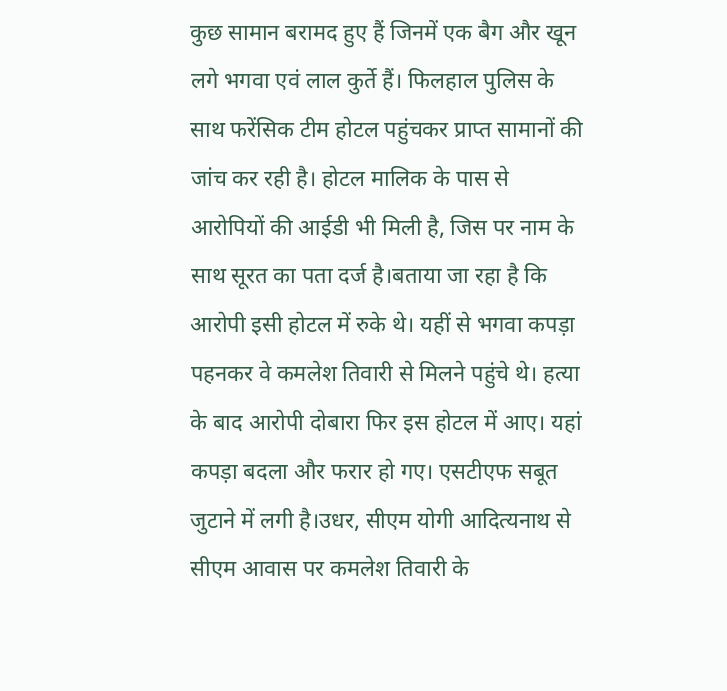कुछ सामान बरामद हुए हैं जिनमें एक बैग और खून लगे भगवा एवं लाल कुर्ते हैं। फिलहाल पुलिस के साथ फरेंसिक टीम होटल पहुंचकर प्राप्त सामानों की जांच कर रही है। होटल मालिक के पास से आरोपियों की आईडी भी मिली है, जिस पर नाम के साथ सूरत का पता दर्ज है।बताया जा रहा है कि आरोपी इसी होटल में रुके थे। यहीं से भगवा कपड़ा पहनकर वे कमलेश तिवारी से मिलने पहुंचे थे। हत्या के बाद आरोपी दोबारा फिर इस होटल में आए। यहां कपड़ा बदला और फरार हो गए। एसटीएफ सबूत जुटाने में लगी है।उधर, सीएम योगी आदित्यनाथ से सीएम आवास पर कमलेश तिवारी के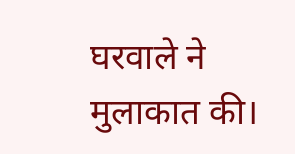घरवाले ने मुलाकात की।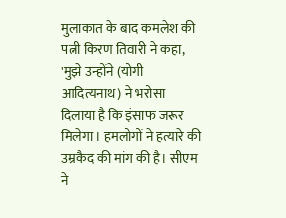मुलाकात के बाद कमलेश की पत्नी किरण तिवारी ने कहा, 'मुझे उन्होंने (योगी आदित्यनाथ) ने भरोसा दिलाया है कि इंसाफ जरूर मिलेगा। हमलोगों ने हत्यारे की उम्रकैद की मांग की है। सीएम ने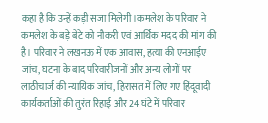कहा है कि उन्हें कड़ी सजा मिलेगी।कमलेश के परिवार ने कमलेश के बड़े बेटे को नौकरी एवं आर्थिक मदद की मांग की है। परिवार ने लखनऊ में एक आवास, हत्या की एनआईए जांच, घटना के बाद परिवारीजनों और अन्य लोगों पर लाठीचार्ज की न्यायिक जांच, हिरासत में लिए गए हिंदूवादी कार्यकर्ताओं की तुरंत रिहाई और 24 घंटे में परिवार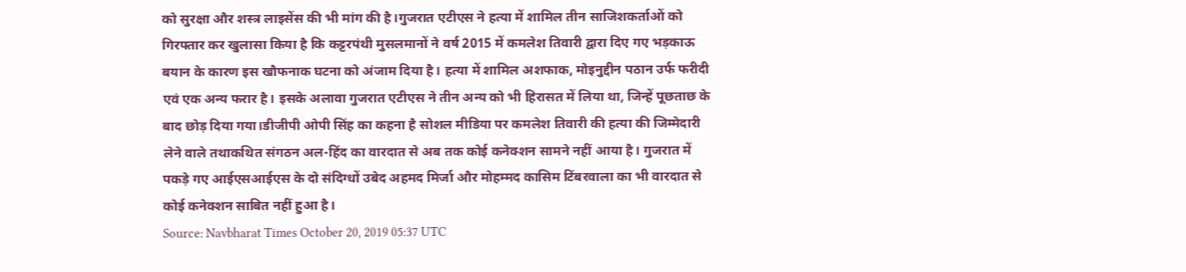को सुरक्षा और शस्त्र लाइसेंस की भी मांग की है।गुजरात एटीएस ने हत्या में शामिल तीन साजिशकर्ताओं को गिरफ्तार कर खुलासा किया है कि कट्टरपंथी मुसलमानों ने वर्ष 2015 में कमलेश तिवारी द्वारा दिए गए भड़काऊ बयान के कारण इस खौफनाक घटना को अंजाम दिया है। हत्या में शामिल अशफाक, मोइनुद्दीन पठान उर्फ फरीदी एवं एक अन्य फरार है। इसके अलावा गुजरात एटीएस ने तीन अन्य को भी हिरासत में लिया था, जिन्हें पूछताछ के बाद छोड़ दिया गया।डीजीपी ओपी सिंह का कहना है सोशल मीडिया पर कमलेश तिवारी की हत्या की जिम्मेदारी लेने वाले तथाकथित संगठन अल-हिंद का वारदात से अब तक कोई कनेक्शन सामने नहीं आया है। गुजरात में पकड़े गए आईएसआईएस के दो संदिग्धों उबेद अहमद मिर्जा और मोहम्मद कासिम टिंबरवाला का भी वारदात से कोई कनेक्शन साबित नहीं हुआ है।
Source: Navbharat Times October 20, 2019 05:37 UTC